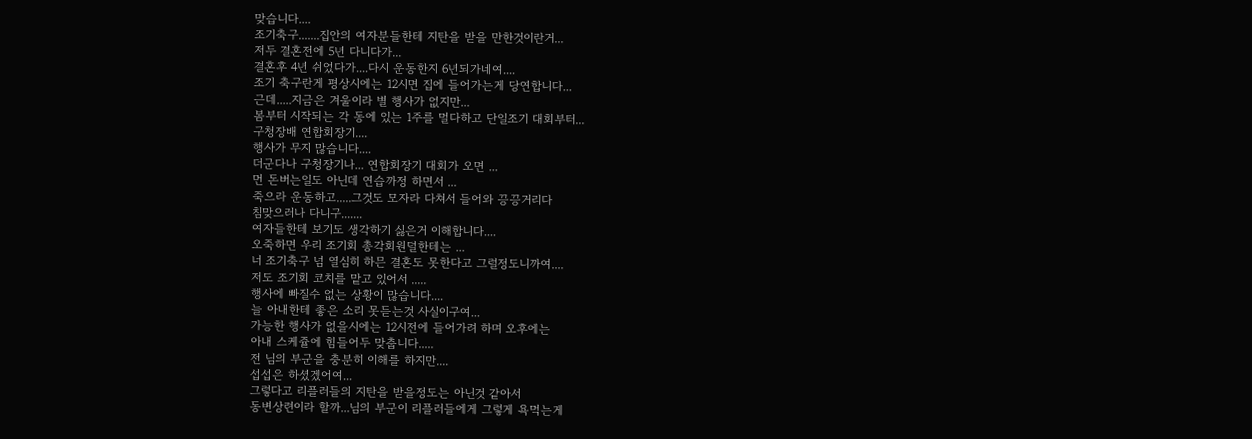맞습니다....
조기축구.......집안의 여자분들한테 지탄을 받을 만한것이란거...
저두 결혼전에 5년 다니다가...
결혼후 4년 쉬었다가....다시 운동한지 6년되가네여....
조기 축구란게 평상시에는 12시면 집에 들어가는게 당연합니다...
근데.....지금은 겨울이라 별 행사가 없지만...
봄부터 시작되는 각 동에 있는 1주를 멀다하고 단일조기 대회부터...
구청장배 연합회장기....
행사가 무지 많습니다....
더군다나 구청장기나... 연합회장기 대회가 오면 ...
먼 돈버는일도 아닌데 연습까정 하면서 ...
죽으라 운동하고.....그것도 모자라 다쳐서 들어와 끙끙거리다
침맞으러나 다니구.......
여자들한테 보기도 생각하기 싫은거 이해합니다....
오죽하면 우리 조기회 총각회원덜한테는 ...
너 조기축구 넘 열심히 하믄 결혼도 못한다고 그럴정도니까여....
저도 조기회 코치를 맡고 있어서 .....
행사에 빠질수 없는 상황이 많습니다....
늘 아내한테 좋은 소리 못듣는것 사실이구여...
가능한 행사가 없을시에는 12시전에 들어가려 하며 오후에는
아내 스케쥴에 힘들어두 맞춥니다.....
전 님의 부군을 충분히 이해를 하지만....
섭섭은 하셨겠어여...
그렇다고 리플러들의 지탄을 받을정도는 아닌것 같아서
동변상련이라 할까...님의 부군이 리플러들에게 그렇게 욕먹는게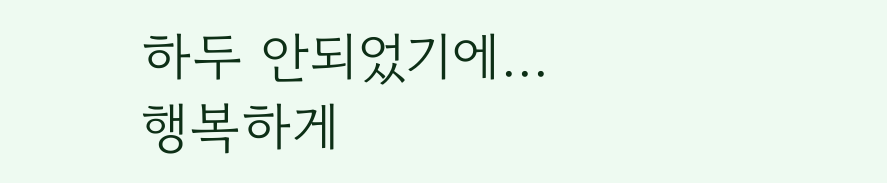하두 안되었기에...
행복하게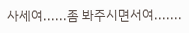사세여......좀 봐주시면서여.......